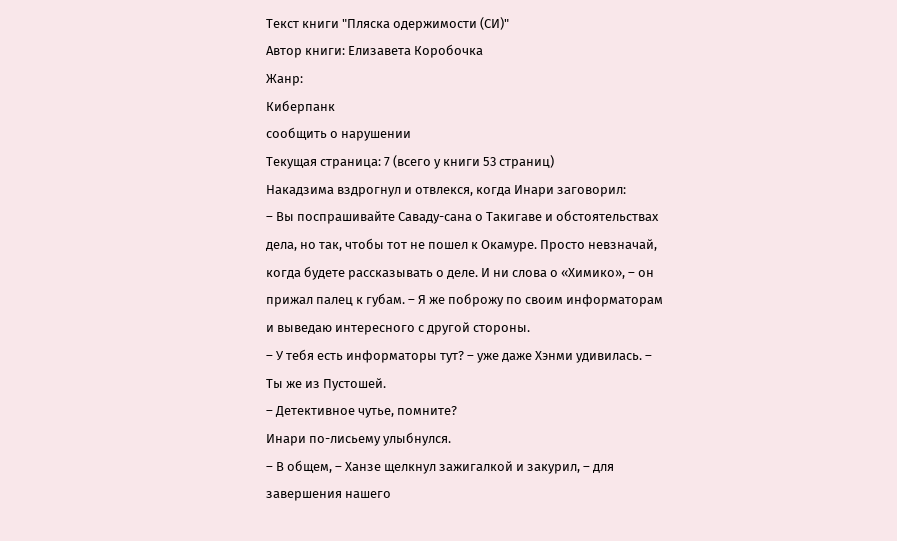Текст книги "Пляска одержимости (СИ)"
Автор книги: Елизавета Коробочка
Жанр:
Киберпанк
сообщить о нарушении
Текущая страница: 7 (всего у книги 53 страниц)
Накадзима вздрогнул и отвлекся, когда Инари заговорил:
– Вы поспрашивайте Саваду-сана о Такигаве и обстоятельствах дела, но так, чтобы тот не пошел к Окамуре. Просто невзначай, когда будете рассказывать о деле. И ни слова о «Химико», – он прижал палец к губам. – Я же поброжу по своим информаторам и выведаю интересного с другой стороны.
– У тебя есть информаторы тут? – уже даже Хэнми удивилась. – Ты же из Пустошей.
– Детективное чутье, помните?
Инари по-лисьему улыбнулся.
– В общем, – Ханзе щелкнул зажигалкой и закурил, – для завершения нашего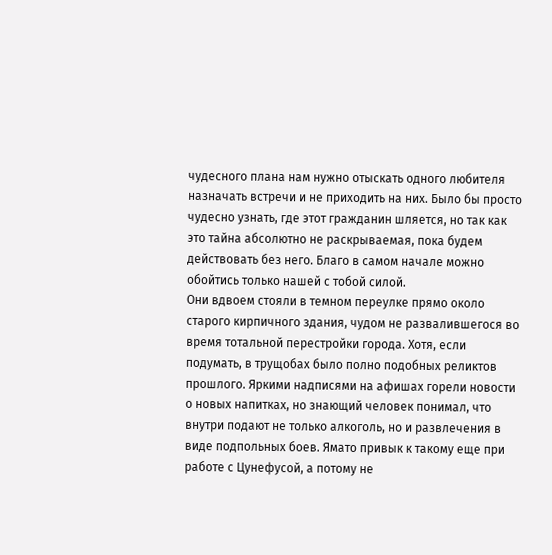чудесного плана нам нужно отыскать одного любителя назначать встречи и не приходить на них. Было бы просто чудесно узнать, где этот гражданин шляется, но так как это тайна абсолютно не раскрываемая, пока будем действовать без него. Благо в самом начале можно обойтись только нашей с тобой силой.
Они вдвоем стояли в темном переулке прямо около старого кирпичного здания, чудом не развалившегося во время тотальной перестройки города. Хотя, если подумать, в трущобах было полно подобных реликтов прошлого. Яркими надписями на афишах горели новости о новых напитках, но знающий человек понимал, что внутри подают не только алкоголь, но и развлечения в виде подпольных боев. Ямато привык к такому еще при работе с Цунефусой, а потому не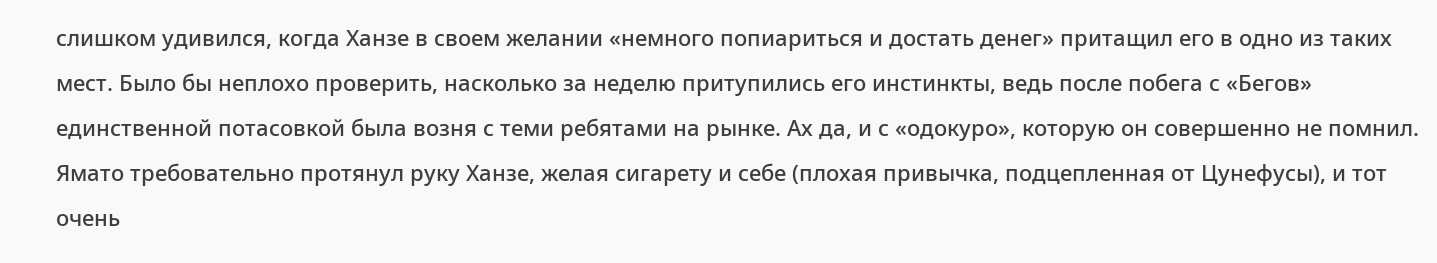слишком удивился, когда Ханзе в своем желании «немного попиариться и достать денег» притащил его в одно из таких мест. Было бы неплохо проверить, насколько за неделю притупились его инстинкты, ведь после побега с «Бегов» единственной потасовкой была возня с теми ребятами на рынке. Ах да, и с «одокуро», которую он совершенно не помнил.
Ямато требовательно протянул руку Ханзе, желая сигарету и себе (плохая привычка, подцепленная от Цунефусы), и тот очень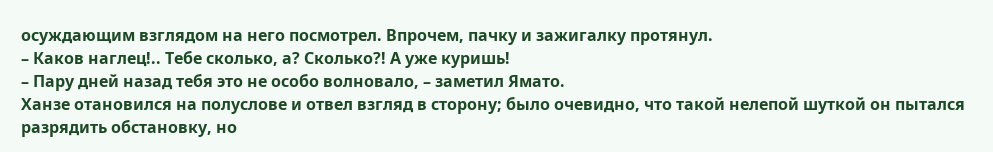осуждающим взглядом на него посмотрел. Впрочем, пачку и зажигалку протянул.
– Каков наглец!.. Тебе сколько, а? Сколько?! А уже куришь!
– Пару дней назад тебя это не особо волновало, – заметил Ямато.
Ханзе отановился на полуслове и отвел взгляд в сторону; было очевидно, что такой нелепой шуткой он пытался разрядить обстановку, но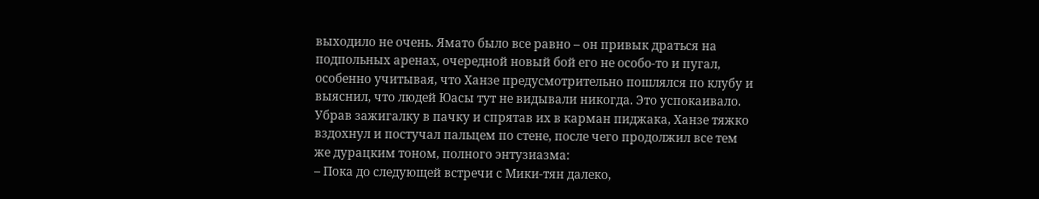выходило не очень. Ямато было все равно – он привык драться на подпольных аренах, очередной новый бой его не особо-то и пугал, особенно учитывая, что Ханзе предусмотрительно пошлялся по клубу и выяснил, что людей Юасы тут не видывали никогда. Это успокаивало.
Убрав зажигалку в пачку и спрятав их в карман пиджака, Ханзе тяжко вздохнул и постучал пальцем по стене, после чего продолжил все тем же дурацким тоном, полного энтузиазма:
– Пока до следующей встречи с Мики-тян далеко,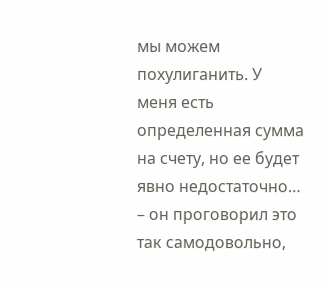мы можем похулиганить. У меня есть определенная сумма на счету, но ее будет явно недостаточно… – он проговорил это так самодовольно,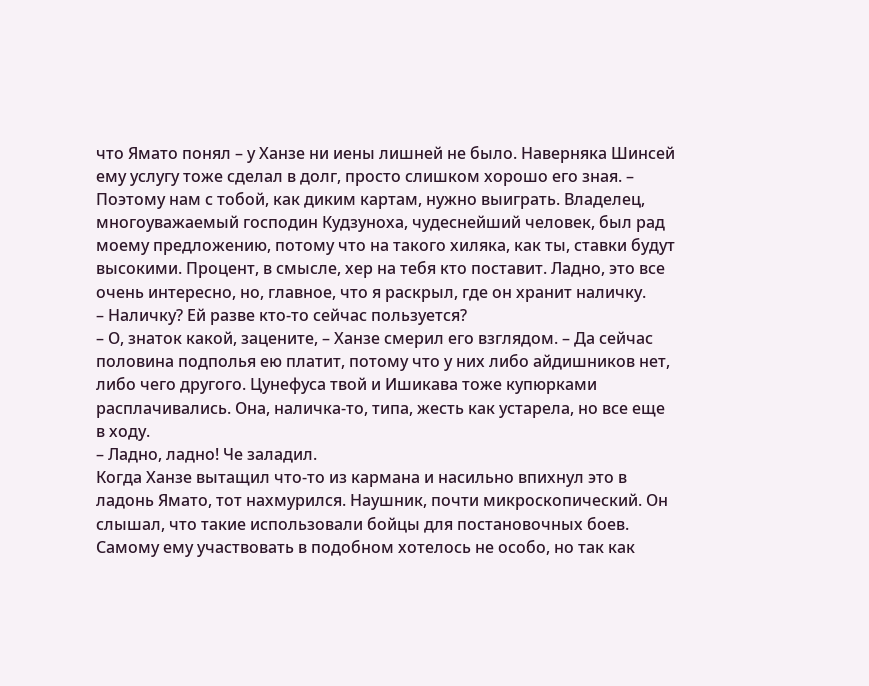что Ямато понял – у Ханзе ни иены лишней не было. Наверняка Шинсей ему услугу тоже сделал в долг, просто слишком хорошо его зная. – Поэтому нам с тобой, как диким картам, нужно выиграть. Владелец, многоуважаемый господин Кудзуноха, чудеснейший человек, был рад моему предложению, потому что на такого хиляка, как ты, ставки будут высокими. Процент, в смысле, хер на тебя кто поставит. Ладно, это все очень интересно, но, главное, что я раскрыл, где он хранит наличку.
– Наличку? Ей разве кто-то сейчас пользуется?
– О, знаток какой, зацените, – Ханзе смерил его взглядом. – Да сейчас половина подполья ею платит, потому что у них либо айдишников нет, либо чего другого. Цунефуса твой и Ишикава тоже купюрками расплачивались. Она, наличка-то, типа, жесть как устарела, но все еще в ходу.
– Ладно, ладно! Че заладил.
Когда Ханзе вытащил что-то из кармана и насильно впихнул это в ладонь Ямато, тот нахмурился. Наушник, почти микроскопический. Он слышал, что такие использовали бойцы для постановочных боев. Самому ему участвовать в подобном хотелось не особо, но так как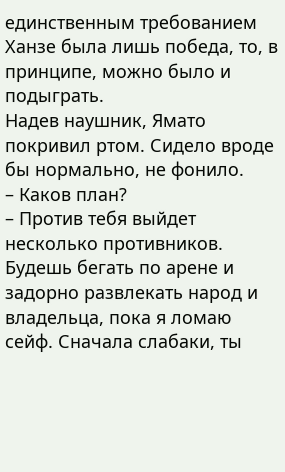единственным требованием Ханзе была лишь победа, то, в принципе, можно было и подыграть.
Надев наушник, Ямато покривил ртом. Сидело вроде бы нормально, не фонило.
– Каков план?
– Против тебя выйдет несколько противников. Будешь бегать по арене и задорно развлекать народ и владельца, пока я ломаю сейф. Сначала слабаки, ты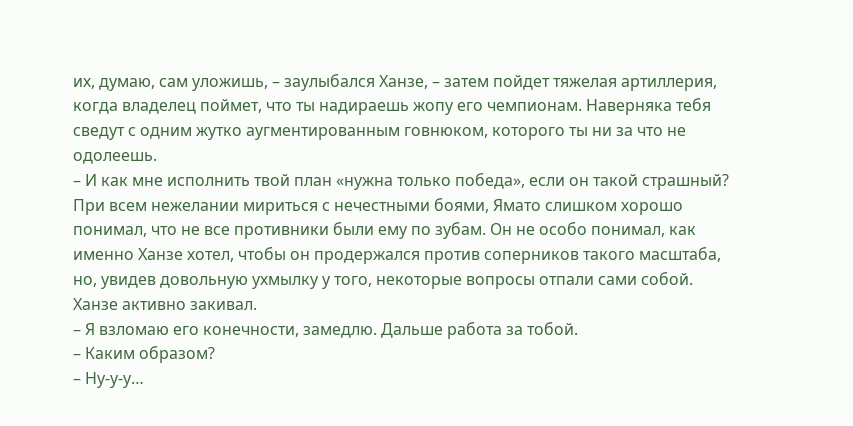их, думаю, сам уложишь, – заулыбался Ханзе, – затем пойдет тяжелая артиллерия, когда владелец поймет, что ты надираешь жопу его чемпионам. Наверняка тебя сведут с одним жутко аугментированным говнюком, которого ты ни за что не одолеешь.
– И как мне исполнить твой план «нужна только победа», если он такой страшный?
При всем нежелании мириться с нечестными боями, Ямато слишком хорошо понимал, что не все противники были ему по зубам. Он не особо понимал, как именно Ханзе хотел, чтобы он продержался против соперников такого масштаба, но, увидев довольную ухмылку у того, некоторые вопросы отпали сами собой.
Ханзе активно закивал.
– Я взломаю его конечности, замедлю. Дальше работа за тобой.
– Каким образом?
– Ну-у-у…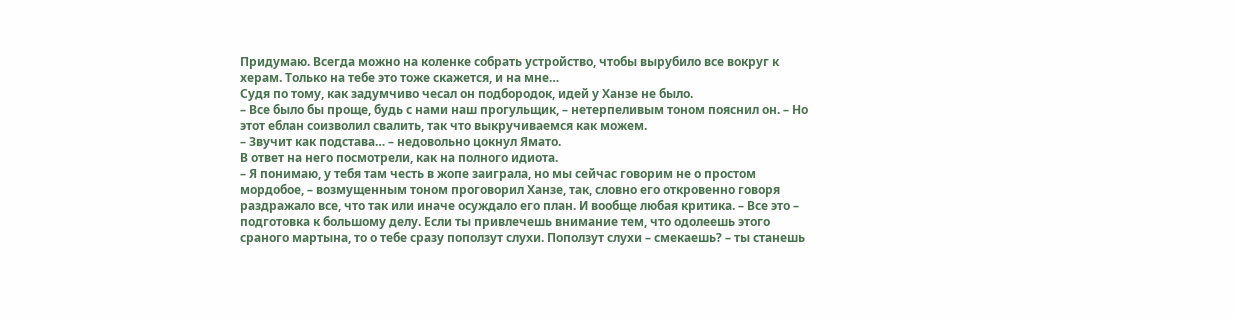Придумаю. Всегда можно на коленке собрать устройство, чтобы вырубило все вокруг к херам. Только на тебе это тоже скажется, и на мне…
Судя по тому, как задумчиво чесал он подбородок, идей у Ханзе не было.
– Все было бы проще, будь с нами наш прогульщик, – нетерпеливым тоном пояснил он. – Но этот еблан соизволил свалить, так что выкручиваемся как можем.
– Звучит как подстава… – недовольно цокнул Ямато.
В ответ на него посмотрели, как на полного идиота.
– Я понимаю, у тебя там честь в жопе заиграла, но мы сейчас говорим не о простом мордобое, – возмущенным тоном проговорил Ханзе, так, словно его откровенно говоря раздражало все, что так или иначе осуждало его план. И вообще любая критика. – Все это – подготовка к большому делу. Если ты привлечешь внимание тем, что одолеешь этого сраного мартына, то о тебе сразу поползут слухи. Поползут слухи – смекаешь? – ты станешь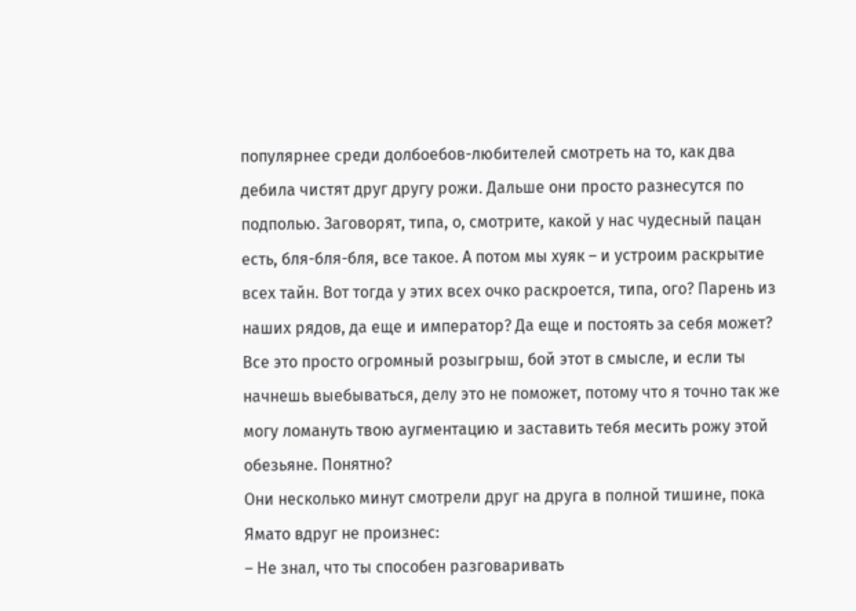популярнее среди долбоебов-любителей смотреть на то, как два дебила чистят друг другу рожи. Дальше они просто разнесутся по подполью. Заговорят, типа, о, смотрите, какой у нас чудесный пацан есть, бля-бля-бля, все такое. А потом мы хуяк – и устроим раскрытие всех тайн. Вот тогда у этих всех очко раскроется, типа, ого? Парень из наших рядов, да еще и император? Да еще и постоять за себя может? Все это просто огромный розыгрыш, бой этот в смысле, и если ты начнешь выебываться, делу это не поможет, потому что я точно так же могу ломануть твою аугментацию и заставить тебя месить рожу этой обезьяне. Понятно?
Они несколько минут смотрели друг на друга в полной тишине, пока Ямато вдруг не произнес:
– Не знал, что ты способен разговаривать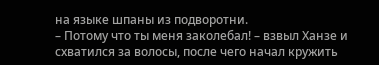на языке шпаны из подворотни.
– Потому что ты меня заколебал! – взвыл Ханзе и схватился за волосы, после чего начал кружить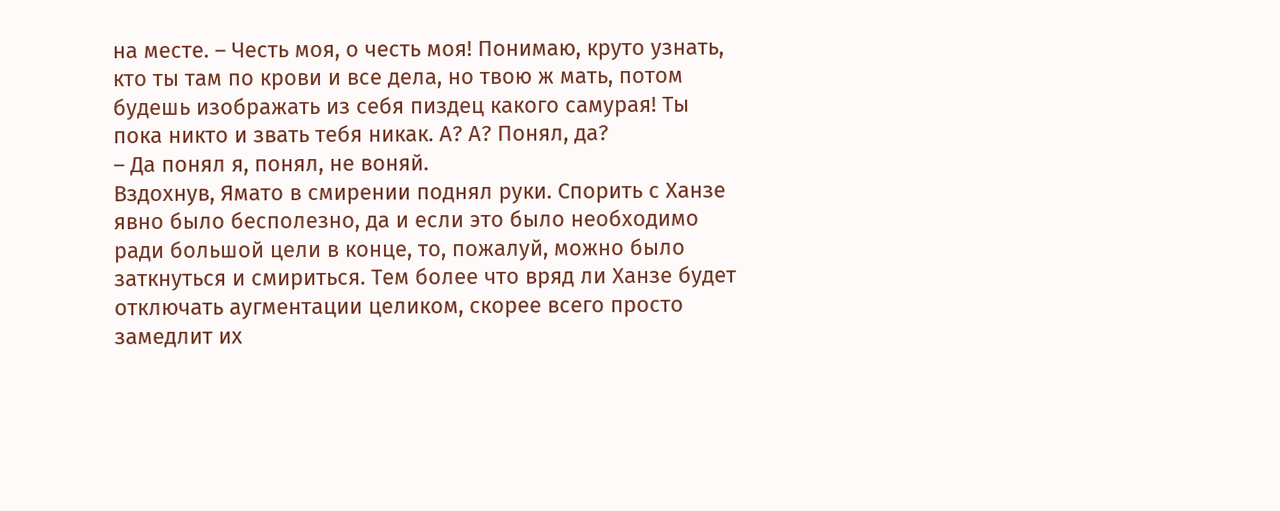на месте. – Честь моя, о честь моя! Понимаю, круто узнать, кто ты там по крови и все дела, но твою ж мать, потом будешь изображать из себя пиздец какого самурая! Ты пока никто и звать тебя никак. А? А? Понял, да?
– Да понял я, понял, не воняй.
Вздохнув, Ямато в смирении поднял руки. Спорить с Ханзе явно было бесполезно, да и если это было необходимо ради большой цели в конце, то, пожалуй, можно было заткнуться и смириться. Тем более что вряд ли Ханзе будет отключать аугментации целиком, скорее всего просто замедлит их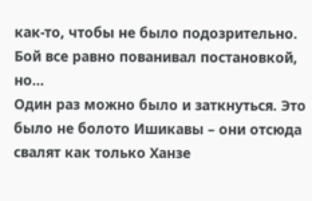как-то, чтобы не было подозрительно. Бой все равно пованивал постановкой, но…
Один раз можно было и заткнуться. Это было не болото Ишикавы – они отсюда свалят как только Ханзе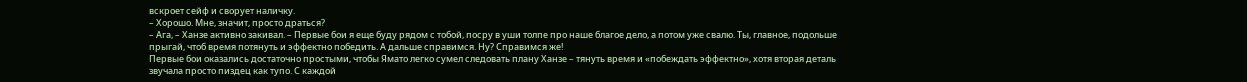вскроет сейф и сворует наличку.
– Хорошо. Мне, значит, просто драться?
– Ага, – Ханзе активно закивал. – Первые бои я еще буду рядом с тобой, посру в уши толпе про наше благое дело, а потом уже свалю. Ты, главное, подольше прыгай, чтоб время потянуть и эффектно победить. А дальше справимся. Ну? Справимся же!
Первые бои оказались достаточно простыми, чтобы Ямато легко сумел следовать плану Ханзе – тянуть время и «побеждать эффектно», хотя вторая деталь звучала просто пиздец как тупо. С каждой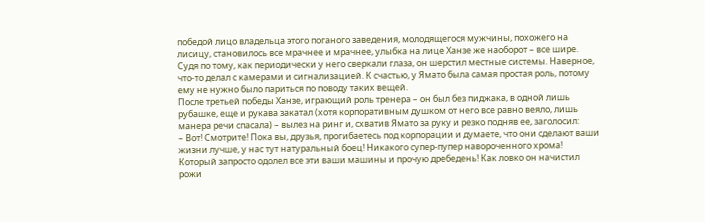победой лицо владельца этого поганого заведения, молодящегося мужчины, похожего на лисицу, становилось все мрачнее и мрачнее, улыбка на лице Ханзе же наоборот – все шире. Судя по тому, как периодически у него сверкали глаза, он шерстил местные системы. Наверное, что-то делал с камерами и сигнализацией. К счастью, у Ямато была самая простая роль, потому ему не нужно было париться по поводу таких вещей.
После третьей победы Ханзе, играющий роль тренера – он был без пиджака, в одной лишь рубашке, еще и рукава закатал (хотя корпоративным душком от него все равно веяло, лишь манера речи спасала) – вылез на ринг и, схватив Ямато за руку и резко подняв ее, заголосил:
– Вот! Смотрите! Пока вы, друзья, прогибаетесь под корпорации и думаете, что они сделают ваши жизни лучше, у нас тут натуральный боец! Никакого супер-пупер навороченного хрома! Который запросто одолел все эти ваши машины и прочую дребедень! Как ловко он начистил рожи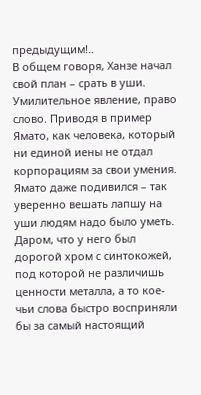предыдущим!..
В общем говоря, Ханзе начал свой план – срать в уши. Умилительное явление, право слово. Приводя в пример Ямато, как человека, который ни единой иены не отдал корпорациям за свои умения.
Ямато даже подивился – так уверенно вешать лапшу на уши людям надо было уметь. Даром, что у него был дорогой хром с синтокожей, под которой не различишь ценности металла, а то кое-чьи слова быстро восприняли бы за самый настоящий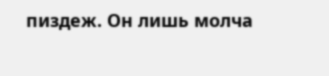пиздеж. Он лишь молча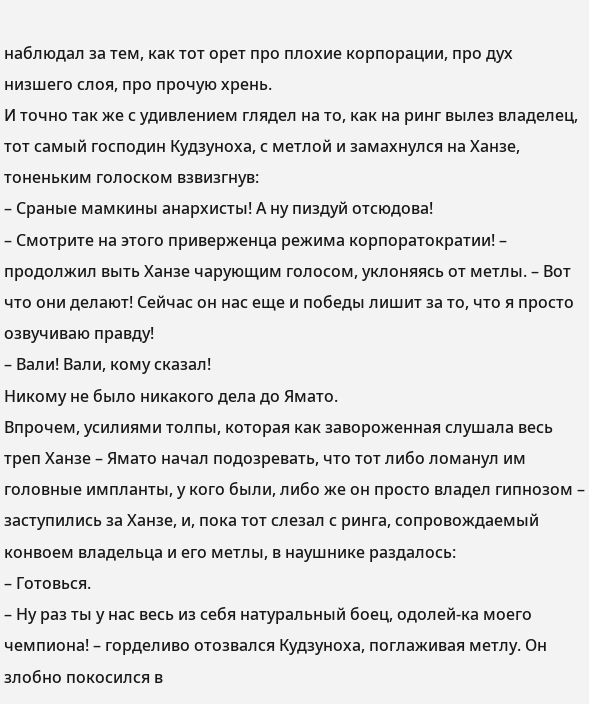наблюдал за тем, как тот орет про плохие корпорации, про дух низшего слоя, про прочую хрень.
И точно так же с удивлением глядел на то, как на ринг вылез владелец, тот самый господин Кудзуноха, с метлой и замахнулся на Ханзе, тоненьким голоском взвизгнув:
– Сраные мамкины анархисты! А ну пиздуй отсюдова!
– Смотрите на этого приверженца режима корпоратократии! – продолжил выть Ханзе чарующим голосом, уклоняясь от метлы. – Вот что они делают! Сейчас он нас еще и победы лишит за то, что я просто озвучиваю правду!
– Вали! Вали, кому сказал!
Никому не было никакого дела до Ямато.
Впрочем, усилиями толпы, которая как завороженная слушала весь треп Ханзе – Ямато начал подозревать, что тот либо ломанул им головные импланты, у кого были, либо же он просто владел гипнозом – заступились за Ханзе, и, пока тот слезал с ринга, сопровождаемый конвоем владельца и его метлы, в наушнике раздалось:
– Готовься.
– Ну раз ты у нас весь из себя натуральный боец, одолей-ка моего чемпиона! – горделиво отозвался Кудзуноха, поглаживая метлу. Он злобно покосился в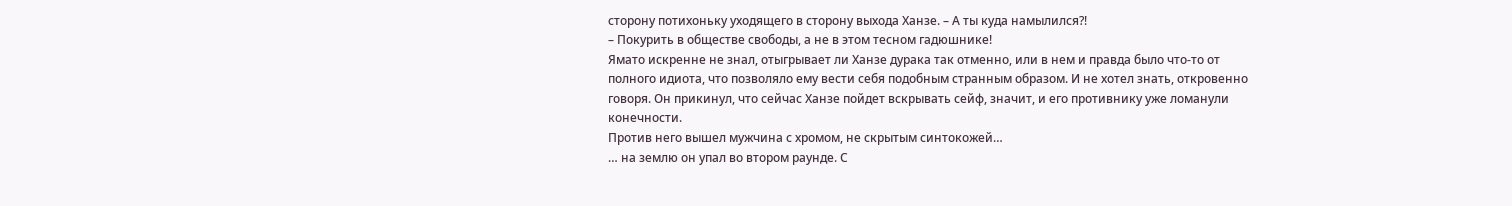сторону потихоньку уходящего в сторону выхода Ханзе. – А ты куда намылился?!
– Покурить в обществе свободы, а не в этом тесном гадюшнике!
Ямато искренне не знал, отыгрывает ли Ханзе дурака так отменно, или в нем и правда было что-то от полного идиота, что позволяло ему вести себя подобным странным образом. И не хотел знать, откровенно говоря. Он прикинул, что сейчас Ханзе пойдет вскрывать сейф, значит, и его противнику уже ломанули конечности.
Против него вышел мужчина с хромом, не скрытым синтокожей…
… на землю он упал во втором раунде. С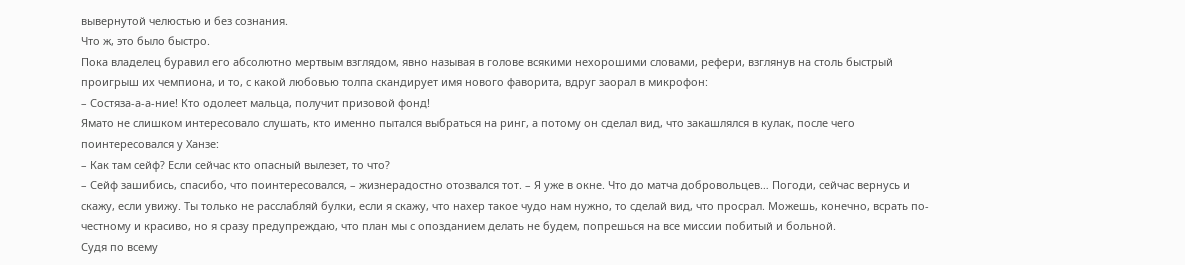вывернутой челюстью и без сознания.
Что ж, это было быстро.
Пока владелец буравил его абсолютно мертвым взглядом, явно называя в голове всякими нехорошими словами, рефери, взглянув на столь быстрый проигрыш их чемпиона, и то, с какой любовью толпа скандирует имя нового фаворита, вдруг заорал в микрофон:
– Состяза-а-а-ние! Кто одолеет мальца, получит призовой фонд!
Ямато не слишком интересовало слушать, кто именно пытался выбраться на ринг, а потому он сделал вид, что закашлялся в кулак, после чего поинтересовался у Ханзе:
– Как там сейф? Если сейчас кто опасный вылезет, то что?
– Сейф зашибись, спасибо, что поинтересовался, – жизнерадостно отозвался тот. – Я уже в окне. Что до матча добровольцев… Погоди, сейчас вернусь и скажу, если увижу. Ты только не расслабляй булки, если я скажу, что нахер такое чудо нам нужно, то сделай вид, что просрал. Можешь, конечно, всрать по-честному и красиво, но я сразу предупреждаю, что план мы с опозданием делать не будем, попрешься на все миссии побитый и больной.
Судя по всему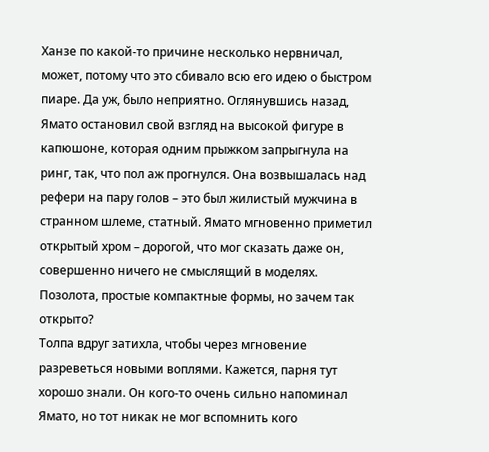Ханзе по какой-то причине несколько нервничал, может, потому что это сбивало всю его идею о быстром пиаре. Да уж, было неприятно. Оглянувшись назад, Ямато остановил свой взгляд на высокой фигуре в капюшоне, которая одним прыжком запрыгнула на ринг, так, что пол аж прогнулся. Она возвышалась над рефери на пару голов – это был жилистый мужчина в странном шлеме, статный. Ямато мгновенно приметил открытый хром – дорогой, что мог сказать даже он, совершенно ничего не смыслящий в моделях. Позолота, простые компактные формы, но зачем так открыто?
Толпа вдруг затихла, чтобы через мгновение разреветься новыми воплями. Кажется, парня тут хорошо знали. Он кого-то очень сильно напоминал Ямато, но тот никак не мог вспомнить кого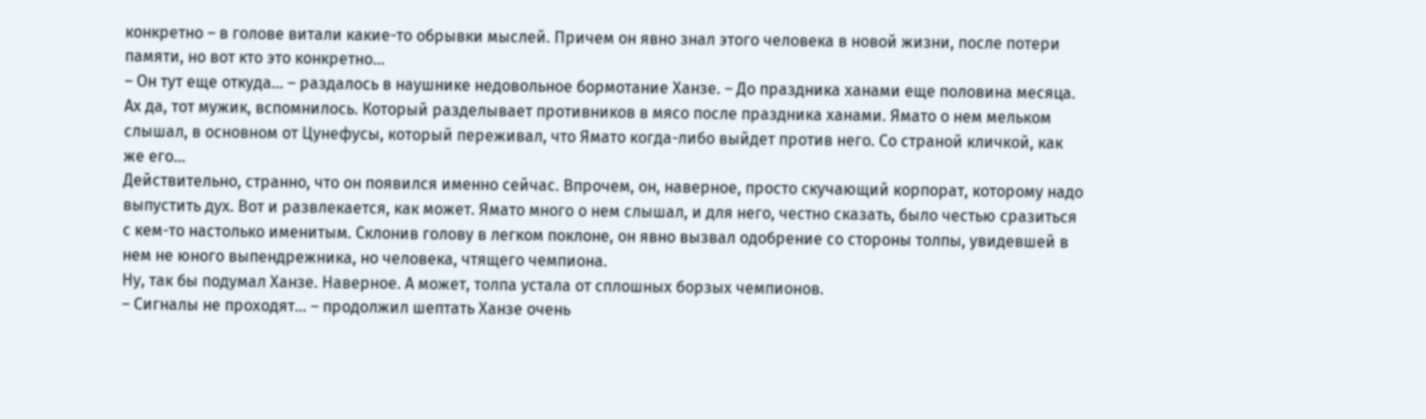конкретно – в голове витали какие-то обрывки мыслей. Причем он явно знал этого человека в новой жизни, после потери памяти, но вот кто это конкретно…
– Он тут еще откуда… – раздалось в наушнике недовольное бормотание Ханзе. – До праздника ханами еще половина месяца.
Ах да, тот мужик, вспомнилось. Который разделывает противников в мясо после праздника ханами. Ямато о нем мельком слышал, в основном от Цунефусы, который переживал, что Ямато когда-либо выйдет против него. Со страной кличкой, как же его…
Действительно, странно, что он появился именно сейчас. Впрочем, он, наверное, просто скучающий корпорат, которому надо выпустить дух. Вот и развлекается, как может. Ямато много о нем слышал, и для него, честно сказать, было честью сразиться с кем-то настолько именитым. Склонив голову в легком поклоне, он явно вызвал одобрение со стороны толпы, увидевшей в нем не юного выпендрежника, но человека, чтящего чемпиона.
Ну, так бы подумал Ханзе. Наверное. А может, толпа устала от сплошных борзых чемпионов.
– Сигналы не проходят… – продолжил шептать Ханзе очень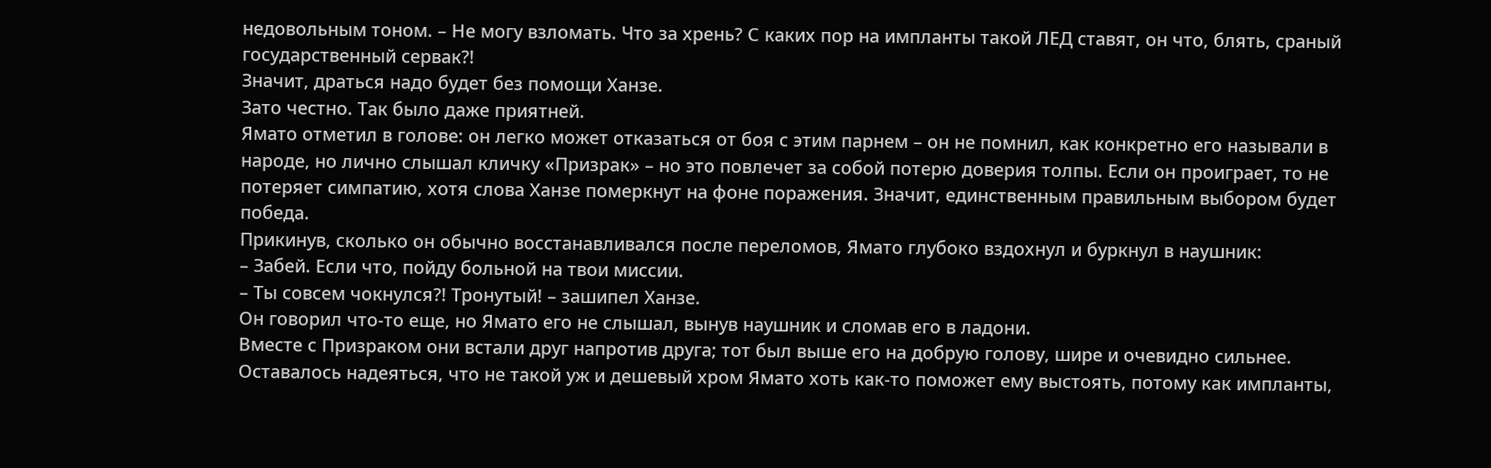недовольным тоном. – Не могу взломать. Что за хрень? С каких пор на импланты такой ЛЕД ставят, он что, блять, сраный государственный сервак?!
Значит, драться надо будет без помощи Ханзе.
Зато честно. Так было даже приятней.
Ямато отметил в голове: он легко может отказаться от боя с этим парнем – он не помнил, как конкретно его называли в народе, но лично слышал кличку «Призрак» – но это повлечет за собой потерю доверия толпы. Если он проиграет, то не потеряет симпатию, хотя слова Ханзе померкнут на фоне поражения. Значит, единственным правильным выбором будет победа.
Прикинув, сколько он обычно восстанавливался после переломов, Ямато глубоко вздохнул и буркнул в наушник:
– Забей. Если что, пойду больной на твои миссии.
– Ты совсем чокнулся?! Тронутый! – зашипел Ханзе.
Он говорил что-то еще, но Ямато его не слышал, вынув наушник и сломав его в ладони.
Вместе с Призраком они встали друг напротив друга; тот был выше его на добрую голову, шире и очевидно сильнее. Оставалось надеяться, что не такой уж и дешевый хром Ямато хоть как-то поможет ему выстоять, потому как импланты,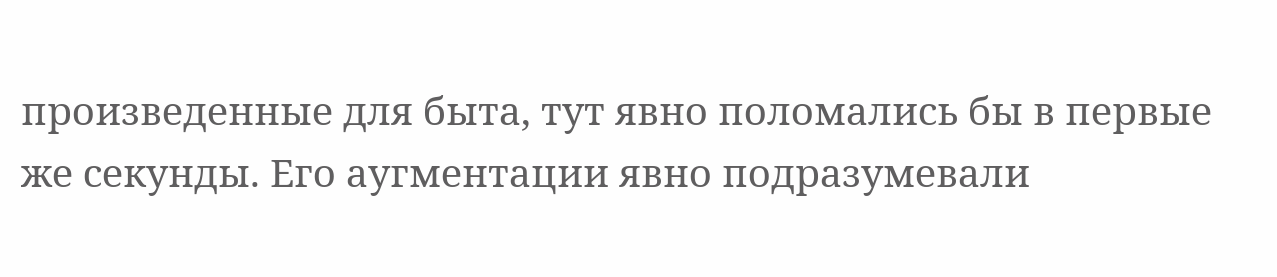произведенные для быта, тут явно поломались бы в первые же секунды. Его аугментации явно подразумевали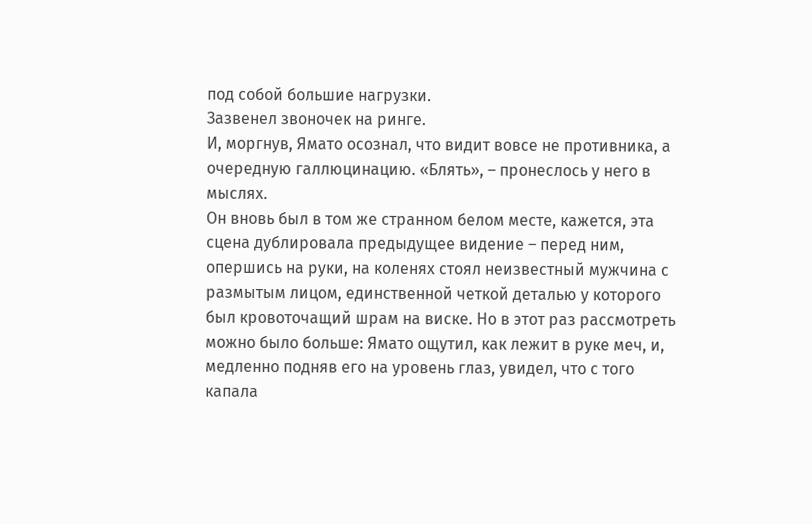под собой большие нагрузки.
Зазвенел звоночек на ринге.
И, моргнув, Ямато осознал, что видит вовсе не противника, а очередную галлюцинацию. «Блять», – пронеслось у него в мыслях.
Он вновь был в том же странном белом месте, кажется, эта сцена дублировала предыдущее видение – перед ним, опершись на руки, на коленях стоял неизвестный мужчина с размытым лицом, единственной четкой деталью у которого был кровоточащий шрам на виске. Но в этот раз рассмотреть можно было больше: Ямато ощутил, как лежит в руке меч, и, медленно подняв его на уровень глаз, увидел, что с того капала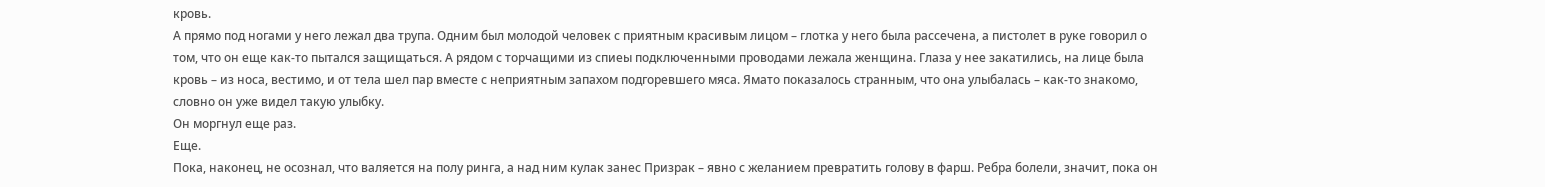кровь.
А прямо под ногами у него лежал два трупа. Одним был молодой человек с приятным красивым лицом – глотка у него была рассечена, а пистолет в руке говорил о том, что он еще как-то пытался защищаться. А рядом с торчащими из спиеы подключенными проводами лежала женщина. Глаза у нее закатились, на лице была кровь – из носа, вестимо, и от тела шел пар вместе с неприятным запахом подгоревшего мяса. Ямато показалось странным, что она улыбалась – как-то знакомо, словно он уже видел такую улыбку.
Он моргнул еще раз.
Еще.
Пока, наконец, не осознал, что валяется на полу ринга, а над ним кулак занес Призрак – явно с желанием превратить голову в фарш. Ребра болели, значит, пока он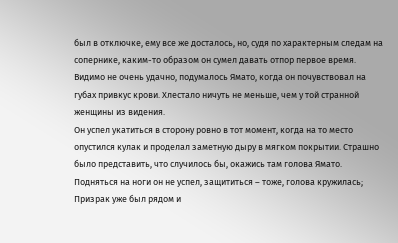был в отключке, ему все же досталось, но, судя по характерным следам на сопернике, каким-то образом он сумел давать отпор первое время. Видимо не очень удачно, подумалось Ямато, когда он почувствовал на губах привкус крови. Хлестало ничуть не меньше, чем у той странной женщины из видения.
Он успел укатиться в сторону ровно в тот момент, когда на то место опустился кулак и проделал заметную дыру в мягком покрытии. Страшно было представить, что случилось бы, окажись там голова Ямато.
Подняться на ноги он не успел, защититься – тоже, голова кружилась; Призрак уже был рядом и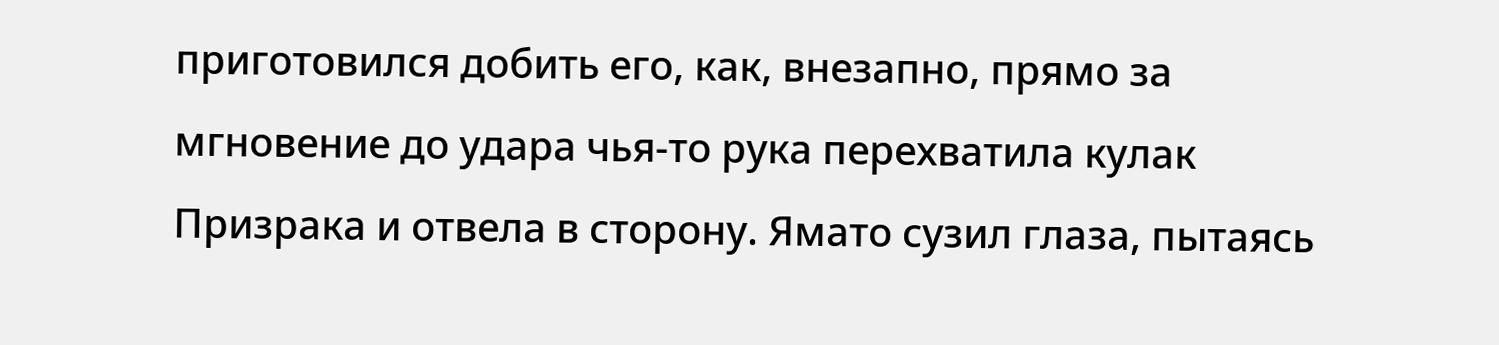приготовился добить его, как, внезапно, прямо за мгновение до удара чья-то рука перехватила кулак Призрака и отвела в сторону. Ямато сузил глаза, пытаясь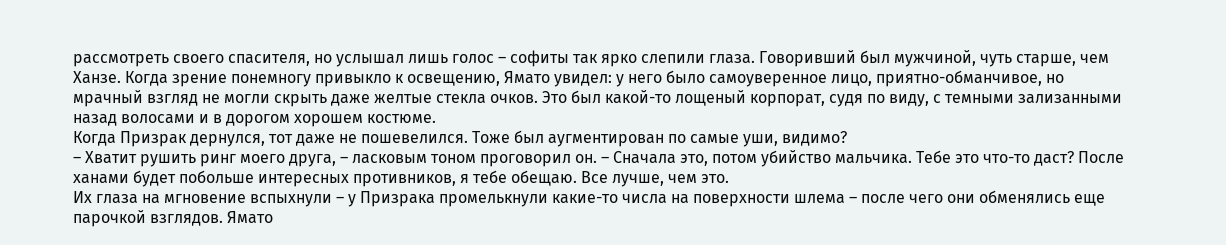рассмотреть своего спасителя, но услышал лишь голос – софиты так ярко слепили глаза. Говоривший был мужчиной, чуть старше, чем Ханзе. Когда зрение понемногу привыкло к освещению, Ямато увидел: у него было самоуверенное лицо, приятно-обманчивое, но мрачный взгляд не могли скрыть даже желтые стекла очков. Это был какой-то лощеный корпорат, судя по виду, с темными зализанными назад волосами и в дорогом хорошем костюме.
Когда Призрак дернулся, тот даже не пошевелился. Тоже был аугментирован по самые уши, видимо?
– Хватит рушить ринг моего друга, – ласковым тоном проговорил он. – Сначала это, потом убийство мальчика. Тебе это что-то даст? После ханами будет побольше интересных противников, я тебе обещаю. Все лучше, чем это.
Их глаза на мгновение вспыхнули – у Призрака промелькнули какие-то числа на поверхности шлема – после чего они обменялись еще парочкой взглядов. Ямато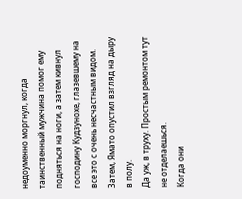недоуменно моргнул, когда таинственный мужчина помог ему подняться на ноги, а затем кивнул господину Кудзунохе, глазевшему на все это с очень несчастным видом.
Затем, Ямато опустил взгляд на дыру в полу.
Да уж, в труху. Простым ремонтом тут не отделаешься.
Когда они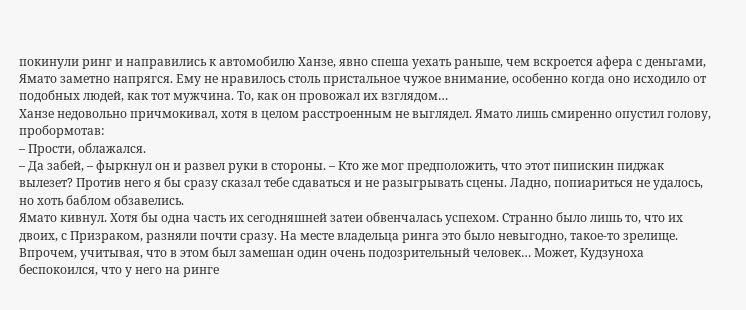покинули ринг и направились к автомобилю Ханзе, явно спеша уехать раньше, чем вскроется афера с деньгами, Ямато заметно напрягся. Ему не нравилось столь пристальное чужое внимание, особенно когда оно исходило от подобных людей, как тот мужчина. То, как он провожал их взглядом…
Ханзе недовольно причмокивал, хотя в целом расстроенным не выглядел. Ямато лишь смиренно опустил голову, пробормотав:
– Прости, облажался.
– Да забей, – фыркнул он и развел руки в стороны. – Кто же мог предположить, что этот пипискин пиджак вылезет? Против него я бы сразу сказал тебе сдаваться и не разыгрывать сцены. Ладно, попиариться не удалось, но хоть баблом обзавелись.
Ямато кивнул. Хотя бы одна часть их сегодняшней затеи обвенчалась успехом. Странно было лишь то, что их двоих, с Призраком, разняли почти сразу. На месте владельца ринга это было невыгодно, такое-то зрелище. Впрочем, учитывая, что в этом был замешан один очень подозрительный человек… Может, Кудзуноха беспокоился, что у него на ринге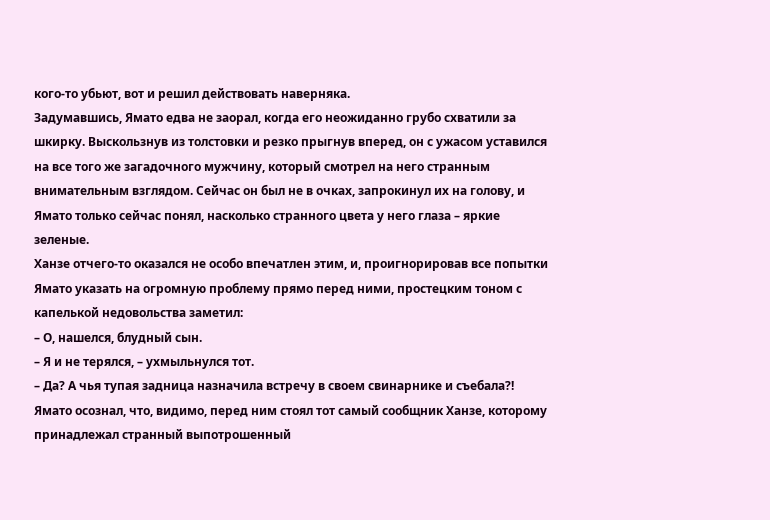кого-то убьют, вот и решил действовать наверняка.
Задумавшись, Ямато едва не заорал, когда его неожиданно грубо схватили за шкирку. Выскользнув из толстовки и резко прыгнув вперед, он с ужасом уставился на все того же загадочного мужчину, который смотрел на него странным внимательным взглядом. Сейчас он был не в очках, запрокинул их на голову, и Ямато только сейчас понял, насколько странного цвета у него глаза – яркие зеленые.
Ханзе отчего-то оказался не особо впечатлен этим, и, проигнорировав все попытки Ямато указать на огромную проблему прямо перед ними, простецким тоном с капелькой недовольства заметил:
– О, нашелся, блудный сын.
– Я и не терялся, – ухмыльнулся тот.
– Да? А чья тупая задница назначила встречу в своем свинарнике и съебала?!
Ямато осознал, что, видимо, перед ним стоял тот самый сообщник Ханзе, которому принадлежал странный выпотрошенный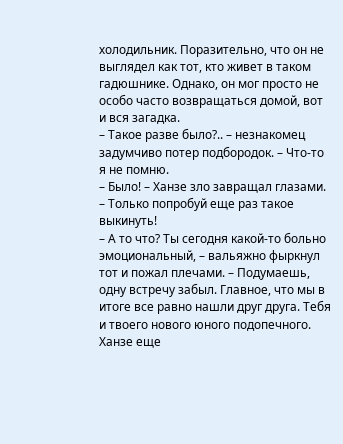холодильник. Поразительно, что он не выглядел как тот, кто живет в таком гадюшнике. Однако, он мог просто не особо часто возвращаться домой, вот и вся загадка.
– Такое разве было?.. – незнакомец задумчиво потер подбородок. – Что-то я не помню.
– Было! – Ханзе зло завращал глазами. – Только попробуй еще раз такое выкинуть!
– А то что? Ты сегодня какой-то больно эмоциональный, – вальяжно фыркнул тот и пожал плечами. – Подумаешь, одну встречу забыл. Главное, что мы в итоге все равно нашли друг друга. Тебя и твоего нового юного подопечного.
Ханзе еще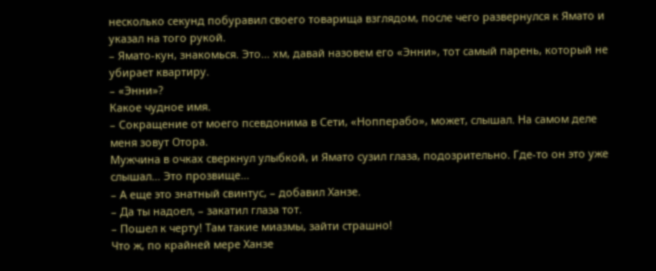несколько секунд побуравил своего товарища взглядом, после чего развернулся к Ямато и указал на того рукой.
– Ямато-кун, знакомься. Это… хм, давай назовем его «Энни», тот самый парень, который не убирает квартиру.
– «Энни»?
Какое чудное имя.
– Сокращение от моего псевдонима в Сети, «Нопперабо», может, слышал. На самом деле меня зовут Отора.
Мужчина в очках сверкнул улыбкой, и Ямато сузил глаза, подозрительно. Где-то он это уже слышал… Это прозвище…
– А еще это знатный свинтус, – добавил Ханзе.
– Да ты надоел, – закатил глаза тот.
– Пошел к черту! Там такие миазмы, зайти страшно!
Что ж, по крайней мере Ханзе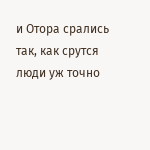и Отора срались так, как срутся люди уж точно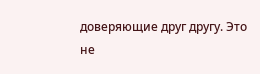доверяющие друг другу. Это не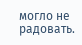могло не радовать.